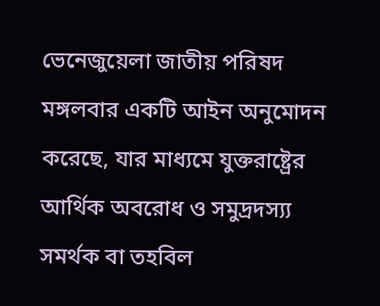ভেনেজুয়েলা জাতীয় পরিষদ মঙ্গলবার একটি আইন অনুমোদন করেছে, যার মাধ্যমে যুক্তরাষ্ট্রের আর্থিক অবরোধ ও সমুদ্রদস্য্য সমর্থক বা তহবিল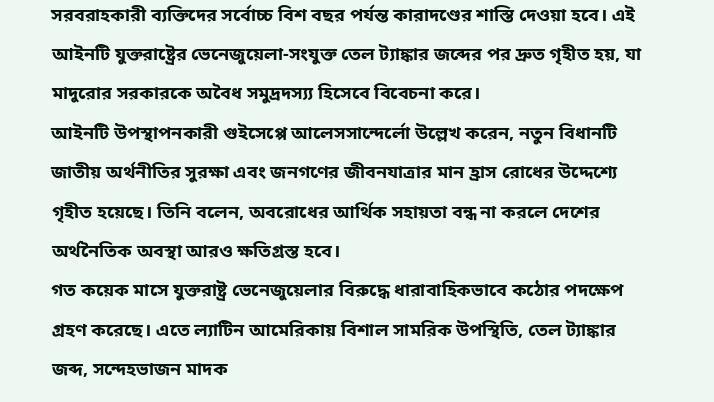সরবরাহকারী ব্যক্তিদের সর্বোচ্চ বিশ বছর পর্যন্ত কারাদণ্ডের শাস্তি দেওয়া হবে। এই আইনটি যুক্তরাষ্ট্রের ভেনেজুয়েলা-সংযুক্ত তেল ট্যাঙ্কার জব্দের পর দ্রুত গৃহীত হয়, যা মাদুরোর সরকারকে অবৈধ সমুদ্রদস্য্য হিসেবে বিবেচনা করে।
আইনটি উপস্থাপনকারী গুইসেপ্পে আলেসসান্দের্লো উল্লেখ করেন, নতুন বিধানটি জাতীয় অর্থনীতির সুরক্ষা এবং জনগণের জীবনযাত্রার মান হ্রাস রোধের উদ্দেশ্যে গৃহীত হয়েছে। তিনি বলেন, অবরোধের আর্থিক সহায়তা বন্ধ না করলে দেশের অর্থনৈতিক অবস্থা আরও ক্ষতিগ্রস্ত হবে।
গত কয়েক মাসে যুক্তরাষ্ট্র ভেনেজুয়েলার বিরুদ্ধে ধারাবাহিকভাবে কঠোর পদক্ষেপ গ্রহণ করেছে। এতে ল্যাটিন আমেরিকায় বিশাল সামরিক উপস্থিতি, তেল ট্যাঙ্কার জব্দ, সন্দেহভাজন মাদক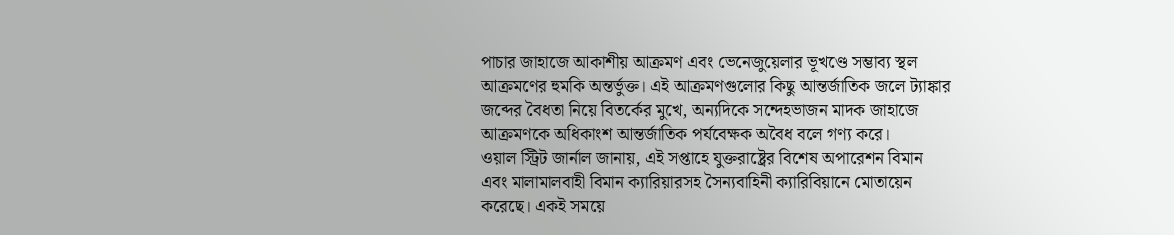পাচার জাহাজে আকাশীয় আক্রমণ এবং ভেনেজুয়েলার ভূখণ্ডে সম্ভাব্য স্থল আক্রমণের হুমকি অন্তর্ভুক্ত। এই আক্রমণগুলোর কিছু আন্তর্জাতিক জলে ট্যাঙ্কার জব্দের বৈধতা নিয়ে বিতর্কের মুখে, অন্যদিকে সন্দেহভাজন মাদক জাহাজে আক্রমণকে অধিকাংশ আন্তর্জাতিক পর্যবেক্ষক অবৈধ বলে গণ্য করে।
ওয়াল স্ট্রিট জার্নাল জানায়, এই সপ্তাহে যুক্তরাষ্ট্রের বিশেষ অপারেশন বিমান এবং মালামালবাহী বিমান ক্যারিয়ারসহ সৈন্যবাহিনী ক্যারিবিয়ানে মোতায়েন করেছে। একই সময়ে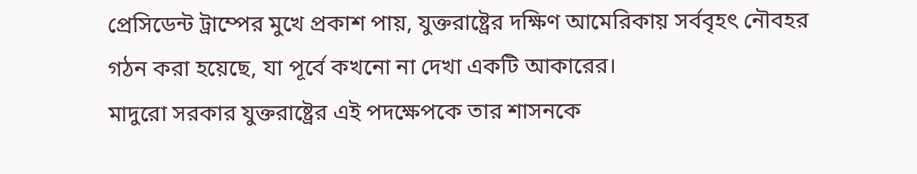প্রেসিডেন্ট ট্রাম্পের মুখে প্রকাশ পায়, যুক্তরাষ্ট্রের দক্ষিণ আমেরিকায় সর্ববৃহৎ নৌবহর গঠন করা হয়েছে, যা পূর্বে কখনো না দেখা একটি আকারের।
মাদুরো সরকার যুক্তরাষ্ট্রের এই পদক্ষেপকে তার শাসনকে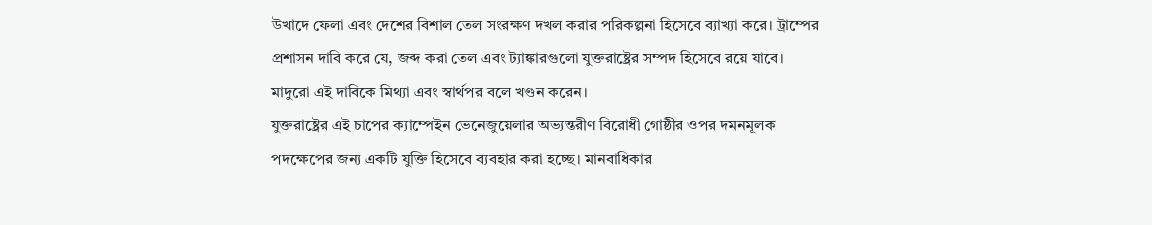উখাদে ফেলা এবং দেশের বিশাল তেল সংরক্ষণ দখল করার পরিকল্পনা হিসেবে ব্যাখ্যা করে। ট্রাম্পের প্রশাসন দাবি করে যে, জব্দ করা তেল এবং ট্যাঙ্কারগুলো যুক্তরাষ্ট্রের সম্পদ হিসেবে রয়ে যাবে। মাদুরো এই দাবিকে মিথ্যা এবং স্বার্থপর বলে খণ্ডন করেন।
যুক্তরাষ্ট্রের এই চাপের ক্যাম্পেইন ভেনেজুয়েলার অভ্যন্তরীণ বিরোধী গোষ্ঠীর ওপর দমনমূলক পদক্ষেপের জন্য একটি যুক্তি হিসেবে ব্যবহার করা হচ্ছে। মানবাধিকার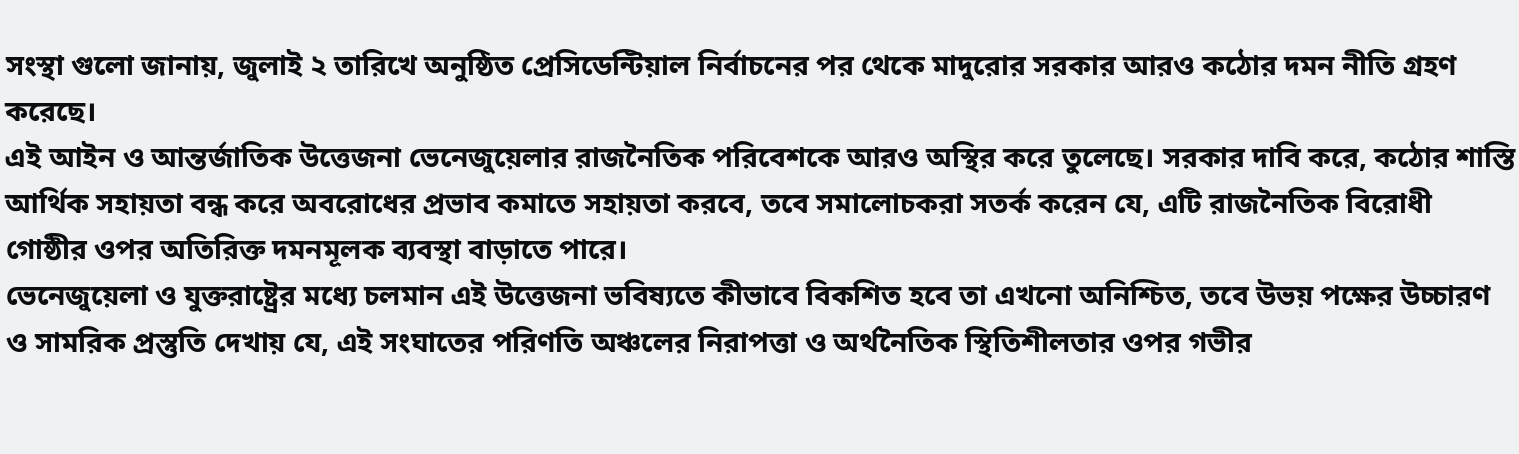সংস্থা গুলো জানায়, জুলাই ২ তারিখে অনুষ্ঠিত প্রেসিডেন্টিয়াল নির্বাচনের পর থেকে মাদুরোর সরকার আরও কঠোর দমন নীতি গ্রহণ করেছে।
এই আইন ও আন্তর্জাতিক উত্তেজনা ভেনেজুয়েলার রাজনৈতিক পরিবেশকে আরও অস্থির করে তুলেছে। সরকার দাবি করে, কঠোর শাস্তি আর্থিক সহায়তা বন্ধ করে অবরোধের প্রভাব কমাতে সহায়তা করবে, তবে সমালোচকরা সতর্ক করেন যে, এটি রাজনৈতিক বিরোধী গোষ্ঠীর ওপর অতিরিক্ত দমনমূলক ব্যবস্থা বাড়াতে পারে।
ভেনেজুয়েলা ও যুক্তরাষ্ট্রের মধ্যে চলমান এই উত্তেজনা ভবিষ্যতে কীভাবে বিকশিত হবে তা এখনো অনিশ্চিত, তবে উভয় পক্ষের উচ্চারণ ও সামরিক প্রস্তুতি দেখায় যে, এই সংঘাতের পরিণতি অঞ্চলের নিরাপত্তা ও অর্থনৈতিক স্থিতিশীলতার ওপর গভীর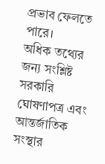প্রভাব ফেলতে পারে।
অধিক তথ্যের জন্য সংশ্লিষ্ট সরকারি ঘোষণাপত্র এবং আন্তর্জাতিক সংস্থার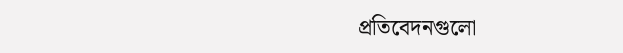প্রতিবেদনগুলো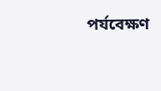পর্যবেক্ষণ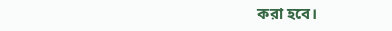করা হবে।